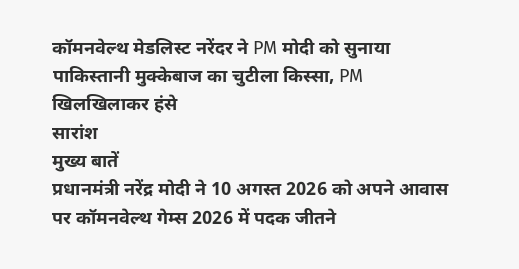कॉमनवेल्थ मेडलिस्ट नरेंदर ने PM मोदी को सुनाया पाकिस्तानी मुक्केबाज का चुटीला किस्सा, PM खिलखिलाकर हंसे
सारांश
मुख्य बातें
प्रधानमंत्री नरेंद्र मोदी ने 10 अगस्त 2026 को अपने आवास पर कॉमनवेल्थ गेम्स 2026 में पदक जीतने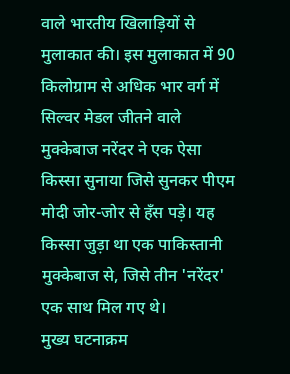वाले भारतीय खिलाड़ियों से मुलाकात की। इस मुलाकात में 90 किलोग्राम से अधिक भार वर्ग में सिल्वर मेडल जीतने वाले मुक्केबाज नरेंदर ने एक ऐसा किस्सा सुनाया जिसे सुनकर पीएम मोदी जोर-जोर से हँस पड़े। यह किस्सा जुड़ा था एक पाकिस्तानी मुक्केबाज से, जिसे तीन 'नरेंदर' एक साथ मिल गए थे।
मुख्य घटनाक्रम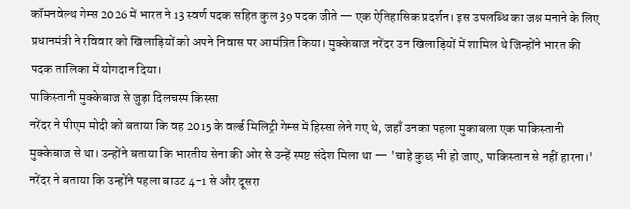कॉमनवेल्थ गेम्स 2026 में भारत ने 13 स्वर्ण पदक सहित कुल 39 पदक जीते — एक ऐतिहासिक प्रदर्शन। इस उपलब्धि का जश्न मनाने के लिए प्रधानमंत्री ने रविवार को खिलाड़ियों को अपने निवास पर आमंत्रित किया। मुक्केबाज नरेंदर उन खिलाड़ियों में शामिल थे जिन्होंने भारत की पदक तालिका में योगदान दिया।
पाकिस्तानी मुक्केबाज से जुड़ा दिलचस्प किस्सा
नरेंदर ने पीएम मोदी को बताया कि वह 2015 के वर्ल्ड मिलिट्री गेम्स में हिस्सा लेने गए थे, जहाँ उनका पहला मुकाबला एक पाकिस्तानी मुक्केबाज से था। उन्होंने बताया कि भारतीय सेना की ओर से उन्हें स्पष्ट संदेश मिला था — 'चाहे कुछ भी हो जाए, पाकिस्तान से नहीं हारना।'
नरेंदर ने बताया कि उन्होंने पहला बाउट 4-1 से और दूसरा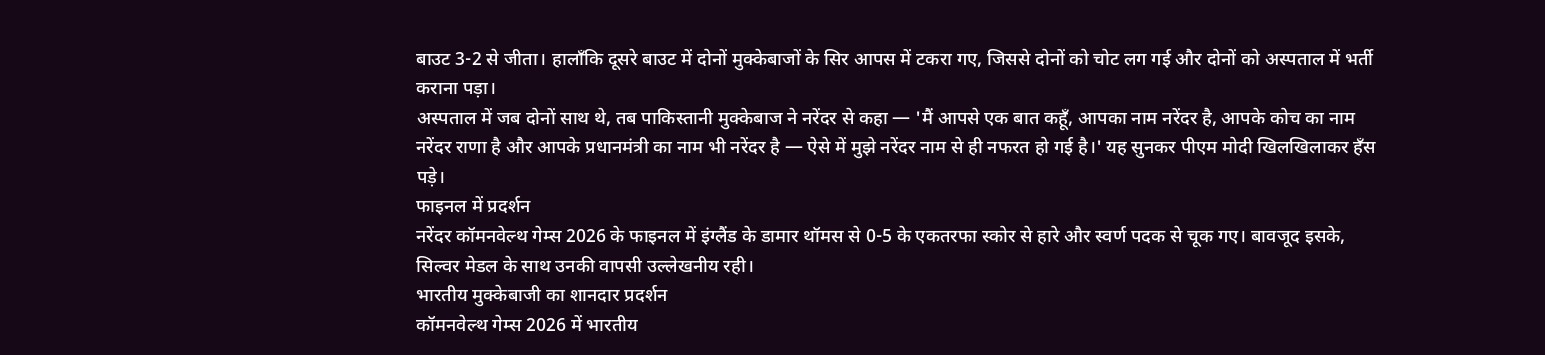बाउट 3-2 से जीता। हालाँकि दूसरे बाउट में दोनों मुक्केबाजों के सिर आपस में टकरा गए, जिससे दोनों को चोट लग गई और दोनों को अस्पताल में भर्ती कराना पड़ा।
अस्पताल में जब दोनों साथ थे, तब पाकिस्तानी मुक्केबाज ने नरेंदर से कहा — 'मैं आपसे एक बात कहूँ, आपका नाम नरेंदर है, आपके कोच का नाम नरेंदर राणा है और आपके प्रधानमंत्री का नाम भी नरेंदर है — ऐसे में मुझे नरेंदर नाम से ही नफरत हो गई है।' यह सुनकर पीएम मोदी खिलखिलाकर हँस पड़े।
फाइनल में प्रदर्शन
नरेंदर कॉमनवेल्थ गेम्स 2026 के फाइनल में इंग्लैंड के डामार थॉमस से 0-5 के एकतरफा स्कोर से हारे और स्वर्ण पदक से चूक गए। बावजूद इसके, सिल्वर मेडल के साथ उनकी वापसी उल्लेखनीय रही।
भारतीय मुक्केबाजी का शानदार प्रदर्शन
कॉमनवेल्थ गेम्स 2026 में भारतीय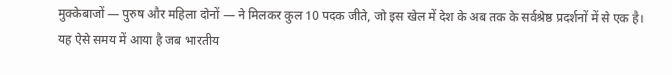मुक्केबाजों — पुरुष और महिला दोनों — ने मिलकर कुल 10 पदक जीते, जो इस खेल में देश के अब तक के सर्वश्रेष्ठ प्रदर्शनों में से एक है। यह ऐसे समय में आया है जब भारतीय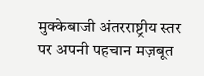मुक्केबाजी अंतरराष्ट्रीय स्तर पर अपनी पहचान मज़बूत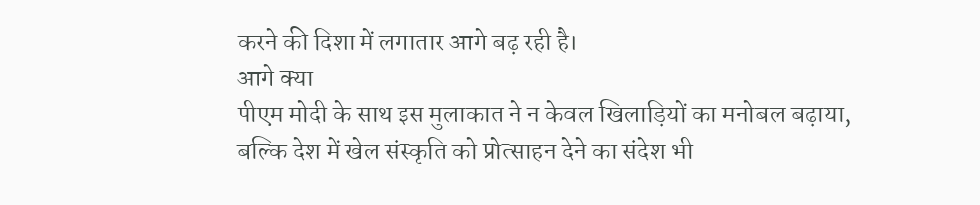करने की दिशा में लगातार आगे बढ़ रही है।
आगे क्या
पीएम मोदी के साथ इस मुलाकात ने न केवल खिलाड़ियों का मनोबल बढ़ाया, बल्कि देश में खेल संस्कृति को प्रोत्साहन देने का संदेश भी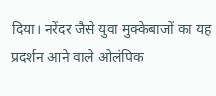दिया। नरेंदर जैसे युवा मुक्केबाजों का यह प्रदर्शन आने वाले ओलंपिक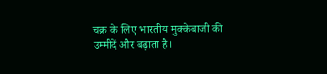चक्र के लिए भारतीय मुक्केबाजी की उम्मीदें और बढ़ाता है।